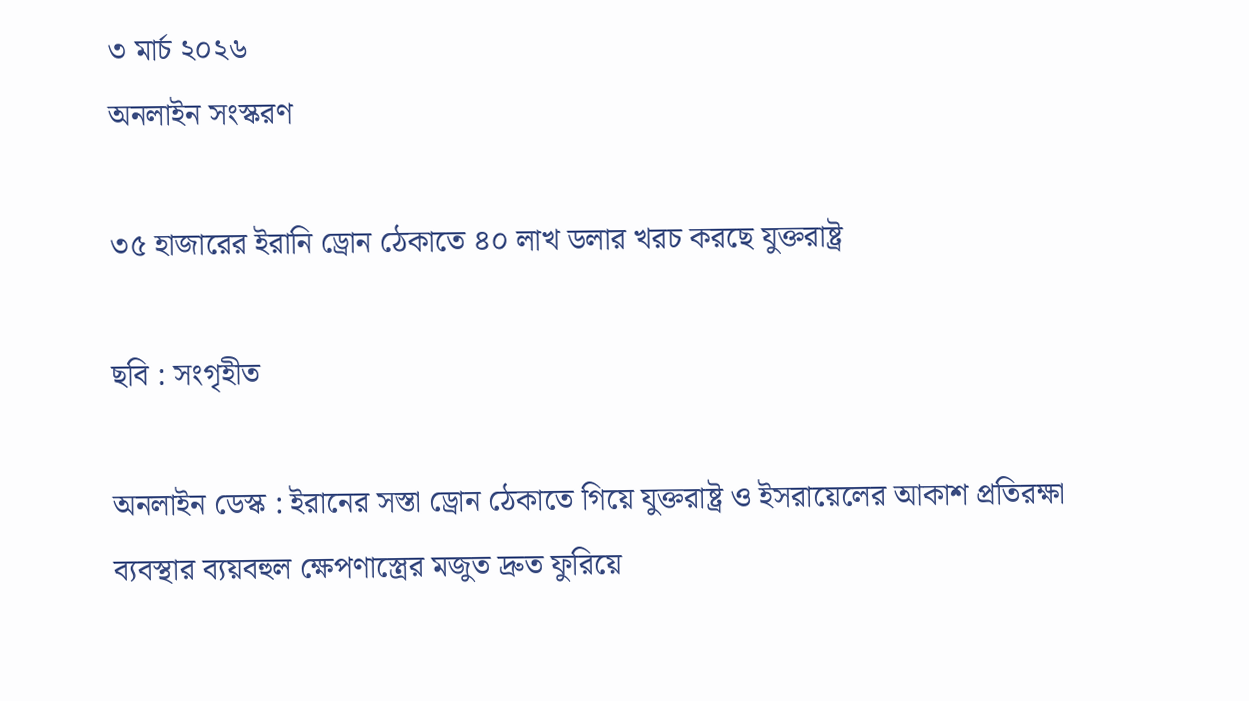৩ মার্চ ২০২৬
অনলাইন সংস্করণ

৩৫ হাজারের ইরানি ড্রোন ঠেকাতে ৪০ লাখ ডলার খরচ করছে যুক্তরাষ্ট্র

ছবি : সংগৃহীত

অনলাইন ডেস্ক : ইরানের সস্তা ড্রোন ঠেকাতে গিয়ে যুক্তরাষ্ট্র ও ইসরায়েলের আকাশ প্রতিরক্ষা ব্যবস্থার ব্যয়বহুল ক্ষেপণাস্ত্রের মজুত দ্রুত ফুরিয়ে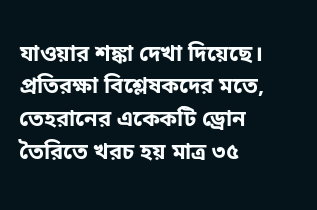যাওয়ার শঙ্কা দেখা দিয়েছে। প্রতিরক্ষা বিশ্লেষকদের মতে, তেহরানের একেকটি ড্রোন তৈরিতে খরচ হয় মাত্র ৩৫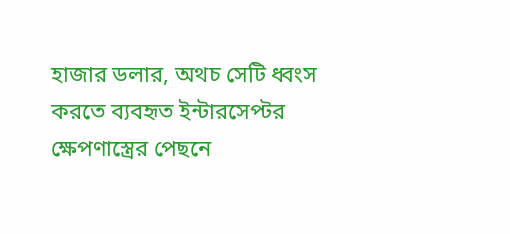হাজার ডলার, অথচ সেটি ধ্বংস করতে ব্যবহৃত ইন্টারসেপ্টর ক্ষেপণাস্ত্রের পেছনে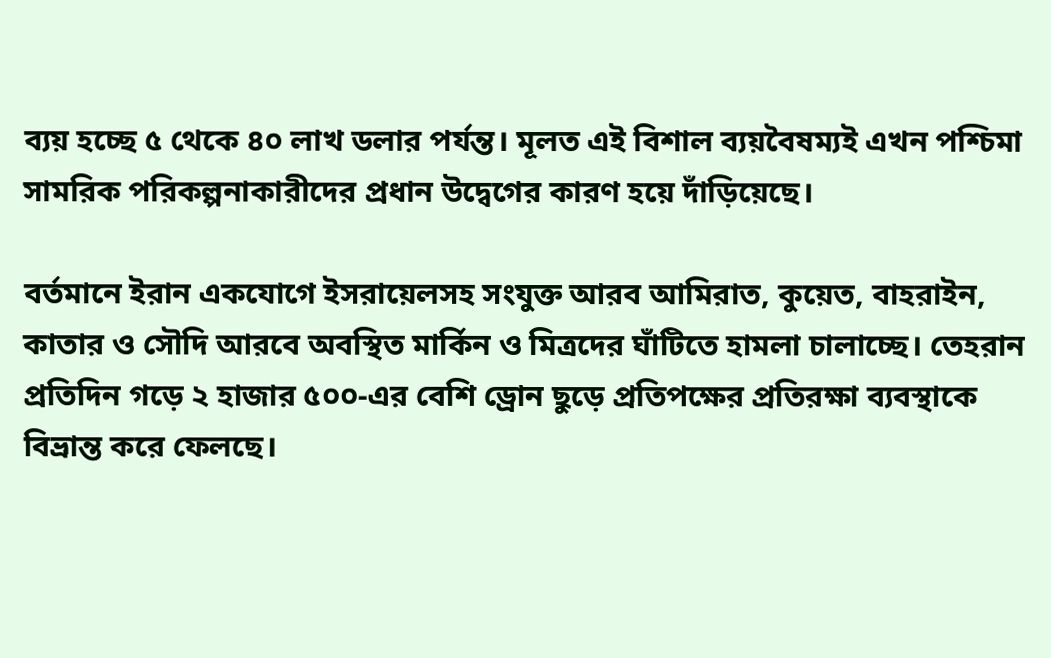ব্যয় হচ্ছে ৫ থেকে ৪০ লাখ ডলার পর্যন্ত। মূলত এই বিশাল ব্যয়বৈষম্যই এখন পশ্চিমা সামরিক পরিকল্পনাকারীদের প্রধান উদ্বেগের কারণ হয়ে দাঁড়িয়েছে।

বর্তমানে ইরান একযোগে ইসরায়েলসহ সংযুক্ত আরব আমিরাত, কুয়েত, বাহরাইন, কাতার ও সৌদি আরবে অবস্থিত মার্কিন ও মিত্রদের ঘাঁটিতে হামলা চালাচ্ছে। তেহরান প্রতিদিন গড়ে ২ হাজার ৫০০-এর বেশি ড্রোন ছুড়ে প্রতিপক্ষের প্রতিরক্ষা ব্যবস্থাকে বিভ্রান্ত করে ফেলছে।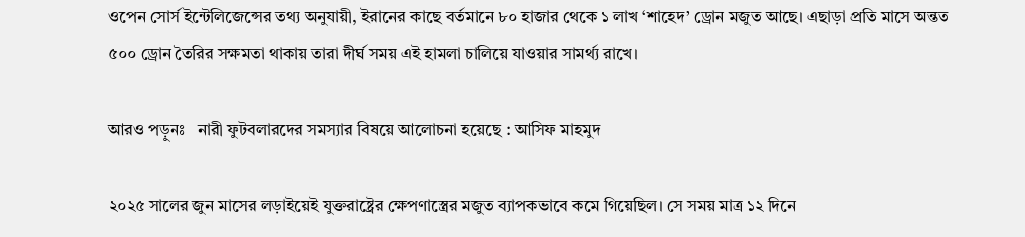ওপেন সোর্স ইন্টেলিজেন্সের তথ্য অনুযায়ী, ইরানের কাছে বর্তমানে ৮০ হাজার থেকে ১ লাখ ‘শাহেদ’ ড্রোন মজুত আছে। এছাড়া প্রতি মাসে অন্তত ৫০০ ড্রোন তৈরির সক্ষমতা থাকায় তারা দীর্ঘ সময় এই হামলা চালিয়ে যাওয়ার সামর্থ্য রাখে।

আরও পড়ুনঃ   নারী ফুটবলারদের সমস্যার বিষয়ে আলোচনা হয়েছে : আসিফ মাহমুদ

২০২৫ সালের জুন মাসের লড়াইয়েই যুক্তরাষ্ট্রের ক্ষেপণাস্ত্রের মজুত ব্যাপকভাবে কমে গিয়েছিল। সে সময় মাত্র ১২ দিনে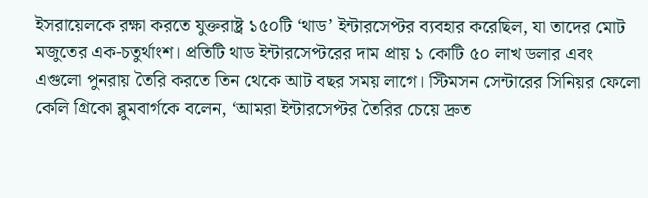ইসরায়েলকে রক্ষা করতে যুক্তরাষ্ট্র ১৫০টি ‘থাড’ ইন্টারসেপ্টর ব্যবহার করেছিল, যা তাদের মোট মজুতের এক-চতুর্থাংশ। প্রতিটি থাড ইন্টারসেপ্টরের দাম প্রায় ১ কোটি ৫০ লাখ ডলার এবং এগুলো পুনরায় তৈরি করতে তিন থেকে আট বছর সময় লাগে। স্টিমসন সেন্টারের সিনিয়র ফেলো কেলি গ্রিকো ব্লুমবার্গকে বলেন, ‘আমরা ইন্টারসেপ্টর তৈরির চেয়ে দ্রুত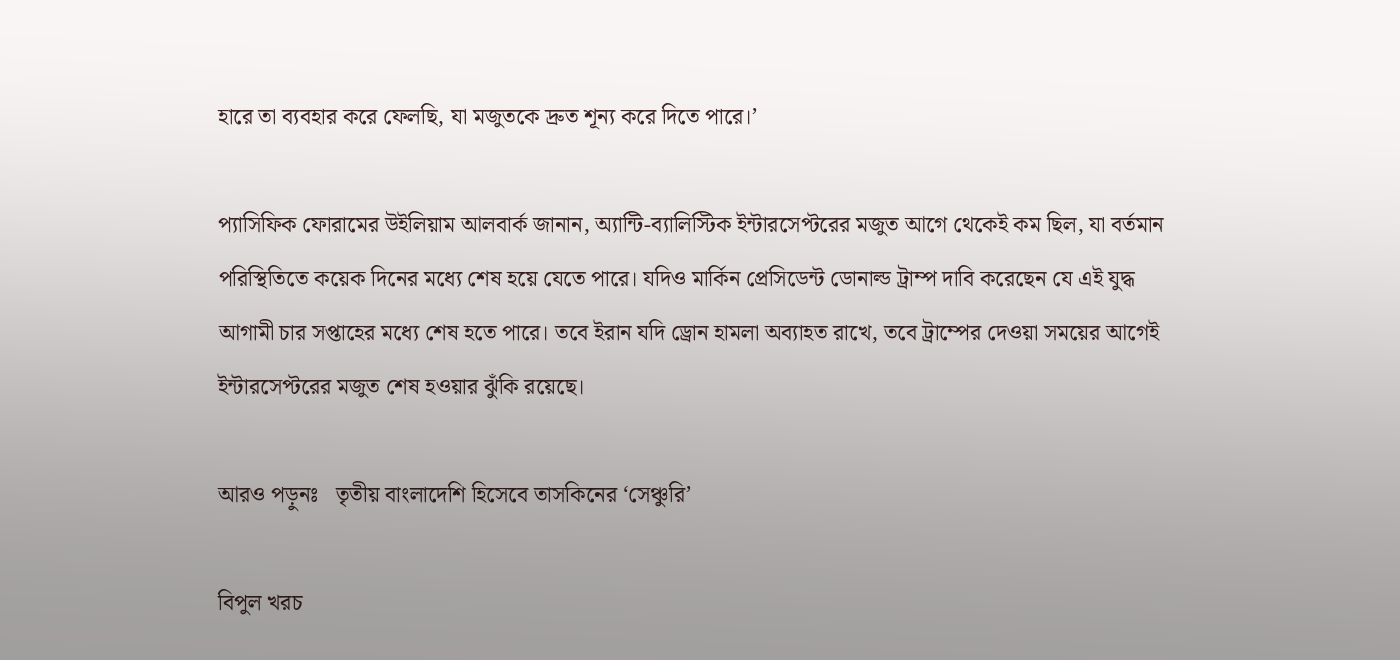হারে তা ব্যবহার করে ফেলছি, যা মজুতকে দ্রুত শূন্য করে দিতে পারে।’

প্যাসিফিক ফোরামের উইলিয়াম আলবার্ক জানান, অ্যান্টি-ব্যালিস্টিক ইন্টারসেপ্টরের মজুত আগে থেকেই কম ছিল, যা বর্তমান পরিস্থিতিতে কয়েক দিনের মধ্যে শেষ হয়ে যেতে পারে। যদিও মার্কিন প্রেসিডেন্ট ডোনাল্ড ট্রাম্প দাবি করেছেন যে এই যুদ্ধ আগামী চার সপ্তাহের মধ্যে শেষ হতে পারে। তবে ইরান যদি ড্রোন হামলা অব্যাহত রাখে, তবে ট্রাম্পের দেওয়া সময়ের আগেই ইন্টারসেপ্টরের মজুত শেষ হওয়ার ঝুঁকি রয়েছে।

আরও পড়ুনঃ   তৃতীয় বাংলাদেশি হিসেবে তাসকিনের ‘সেঞ্চুরি’

বিপুল খরচ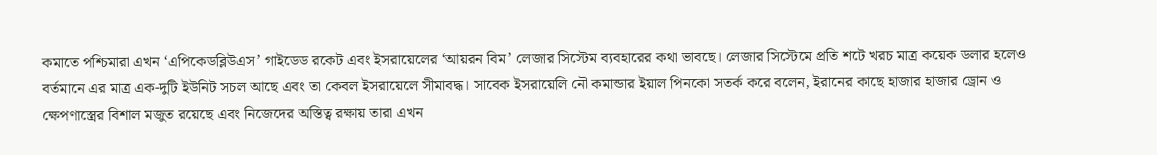কমাতে পশ্চিমারা এখন ‘এপিকেডব্লিউএস’ গাইডেড রকেট এবং ইসরায়েলের ‘আয়রন বিম’ লেজার সিস্টেম ব্যবহারের কথা ভাবছে। লেজার সিস্টেমে প্রতি শটে খরচ মাত্র কয়েক ডলার হলেও বর্তমানে এর মাত্র এক-দুটি ইউনিট সচল আছে এবং তা কেবল ইসরায়েলে সীমাবদ্ধ। সাবেক ইসরায়েলি নৌ কমান্ডার ইয়াল পিনকো সতর্ক করে বলেন, ইরানের কাছে হাজার হাজার ড্রোন ও ক্ষেপণাস্ত্রের বিশাল মজুত রয়েছে এবং নিজেদের অস্তিত্ব রক্ষায় তারা এখন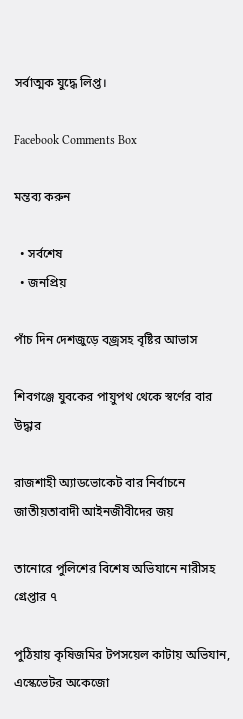সর্বাত্মক যুদ্ধে লিপ্ত।

Facebook Comments Box

মন্তব্য করুন

  • সর্বশেষ
  • জনপ্রিয়

পাঁচ দিন দেশজুড়ে বজ্রসহ বৃষ্টির আভাস

শিবগঞ্জে যুবকের পায়ুপথ থেকে স্বর্ণের বার উদ্ধার

রাজশাহী অ্যাডভোকেট বার নির্বাচনে জাতীয়তাবাদী আইনজীবীদের জয়

তানোরে পুলিশের বিশেষ অভিযানে নারীসহ গ্রেপ্তার ৭

পুঠিয়ায় কৃষিজমির টপসয়েল কাটায় অভিযান, এস্কেভেটর অকেজো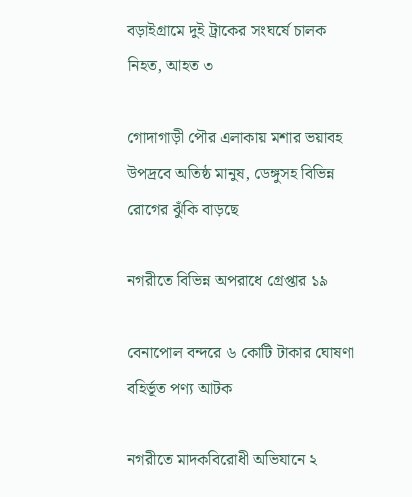বড়াইগ্রামে দুই ট্রাকের সংঘর্ষে চালক নিহত, আহত ৩

গোদাগাড়ী পৌর এলাকায় মশার ভয়াবহ উপদ্রবে অতিষ্ঠ মানুষ, ডেঙ্গুসহ বিভিন্ন রোগের ঝুঁকি বাড়ছে

নগরীতে বিভিন্ন অপরাধে গ্রেপ্তার ১৯

বেনাপোল বন্দরে ৬ কোটি টাকার ঘোষণা বহির্ভূত পণ্য আটক

নগরীতে মাদকবিরোধী অভিযানে ২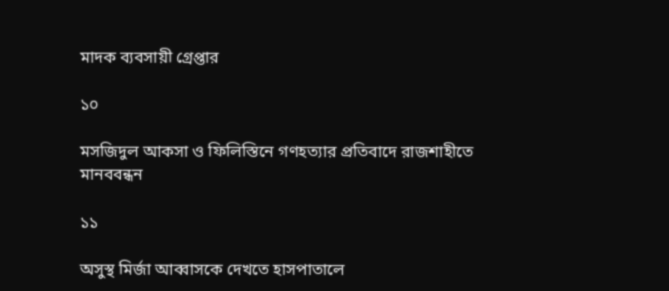মাদক ব্যবসায়ী গ্রেপ্তার

১০

মসজিদুল আকসা ও ফিলিস্তিনে গণহত্যার প্রতিবাদে রাজশাহীতে মানববন্ধন

১১

অসুস্থ মির্জা আব্বাসকে দেখতে হাসপাতালে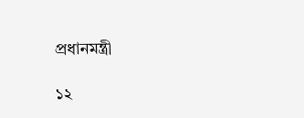প্রধানমন্ত্রী

১২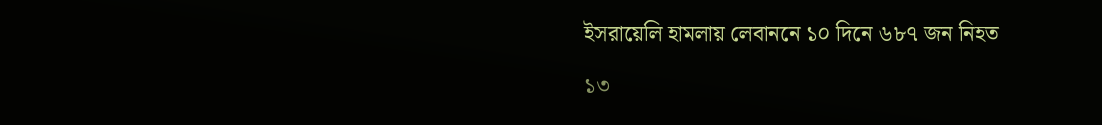ইসরায়েলি হামলায় লেবাননে ১০ দিনে ৬৮৭ জন নিহত

১৩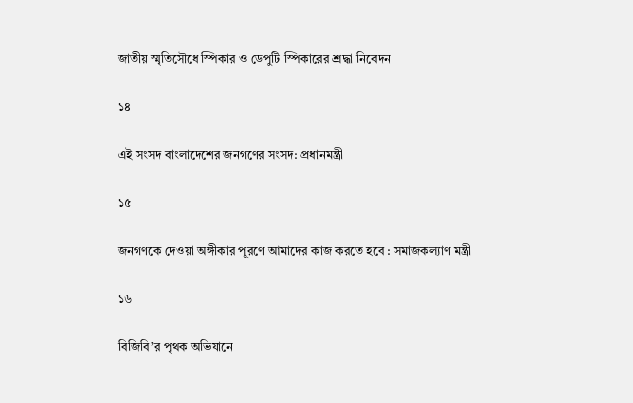জাতীয় স্মৃতিসৌধে স্পিকার ও ডেপুটি স্পিকারের শ্রদ্ধা নিবেদন

১৪

এই সংসদ বাংলাদেশের জনগণের সংসদ: প্রধানমন্ত্রী

১৫

জনগণকে দেওয়া অঙ্গীকার পূরণে আমাদের কাজ করতে হবে : সমাজকল্যাণ মন্ত্রী

১৬

বিজিবি’র পৃথক অভিযানে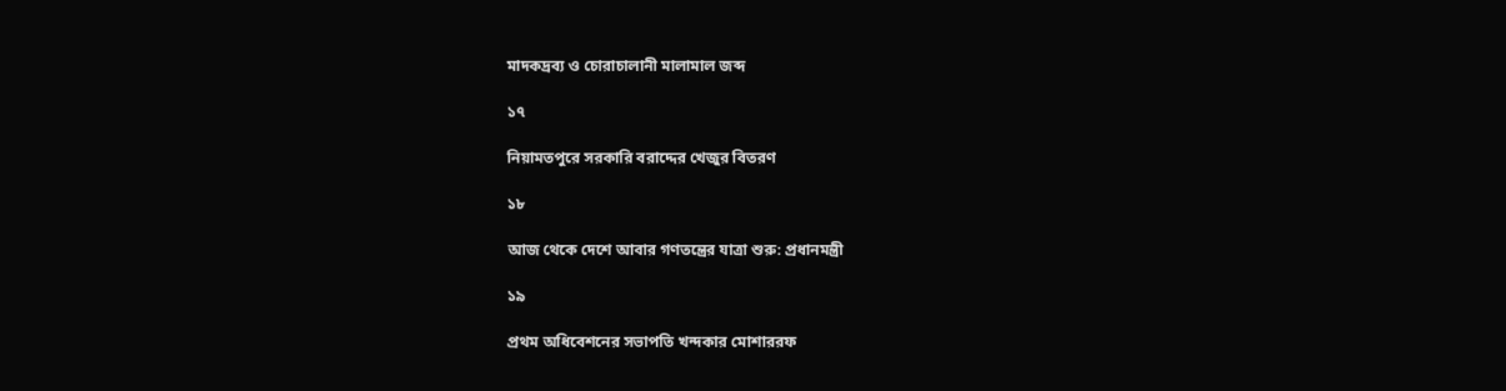মাদকদ্রব্য ও চোরাচালানী মালামাল জব্দ

১৭

নিয়ামতপুরে সরকারি বরাদ্দের খেজুর বিতরণ

১৮

আজ থেকে দেশে আবার গণতন্ত্রের যাত্রা শুরু: প্রধানমন্ত্রী

১৯

প্রথম অধিবেশনের সভাপতি খন্দকার মোশাররফ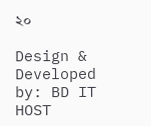২০

Design & Developed by: BD IT HOST